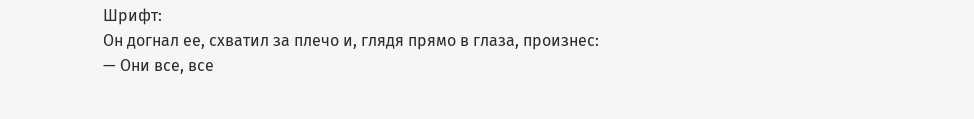Шрифт:
Он догнал ее, схватил за плечо и, глядя прямо в глаза, произнес:
— Они все, все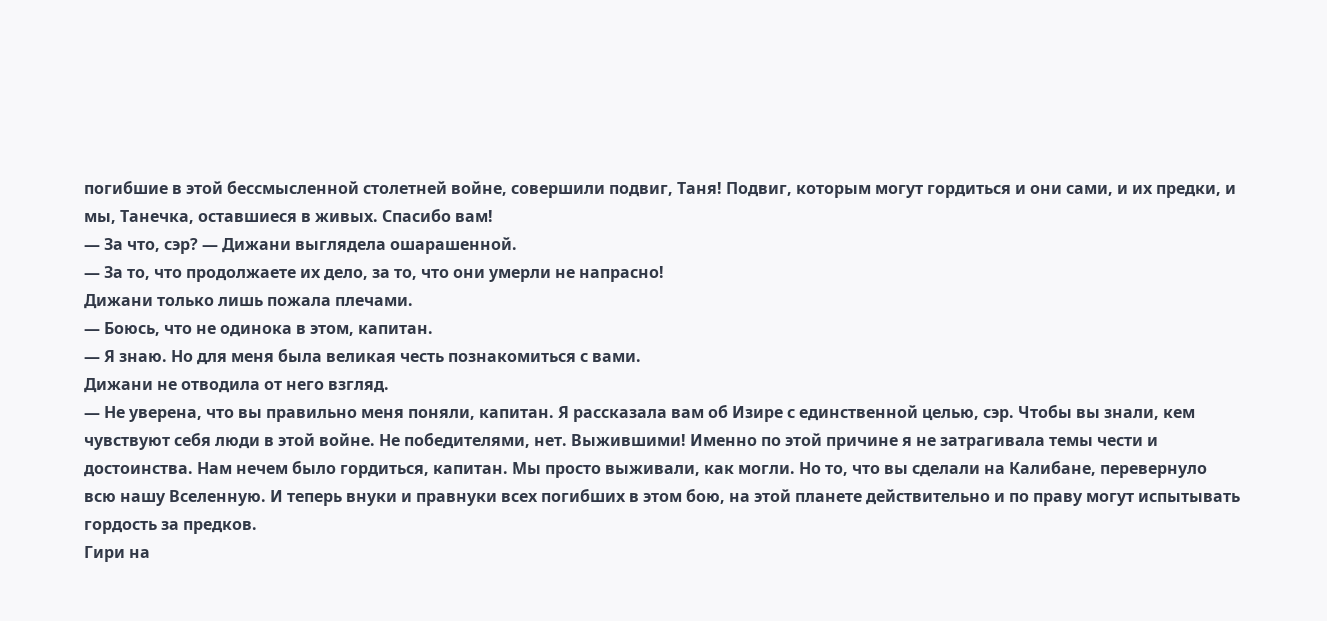погибшие в этой бессмысленной столетней войне, совершили подвиг, Таня! Подвиг, которым могут гордиться и они сами, и их предки, и мы, Танечка, оставшиеся в живых. Спасибо вам!
— За что, сэр? — Дижани выглядела ошарашенной.
— За то, что продолжаете их дело, за то, что они умерли не напрасно!
Дижани только лишь пожала плечами.
— Боюсь, что не одинока в этом, капитан.
— Я знаю. Но для меня была великая честь познакомиться с вами.
Дижани не отводила от него взгляд.
— Не уверена, что вы правильно меня поняли, капитан. Я рассказала вам об Изире с единственной целью, сэр. Чтобы вы знали, кем чувствуют себя люди в этой войне. Не победителями, нет. Выжившими! Именно по этой причине я не затрагивала темы чести и достоинства. Нам нечем было гордиться, капитан. Мы просто выживали, как могли. Но то, что вы сделали на Калибане, перевернуло всю нашу Вселенную. И теперь внуки и правнуки всех погибших в этом бою, на этой планете действительно и по праву могут испытывать гордость за предков.
Гири на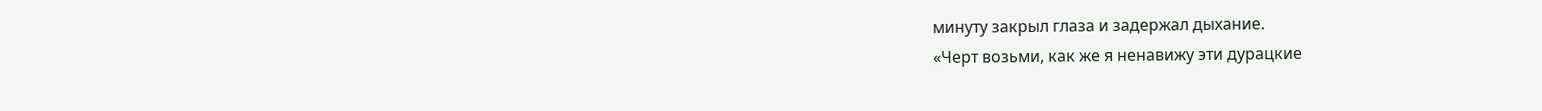минуту закрыл глаза и задержал дыхание.
«Черт возьми, как же я ненавижу эти дурацкие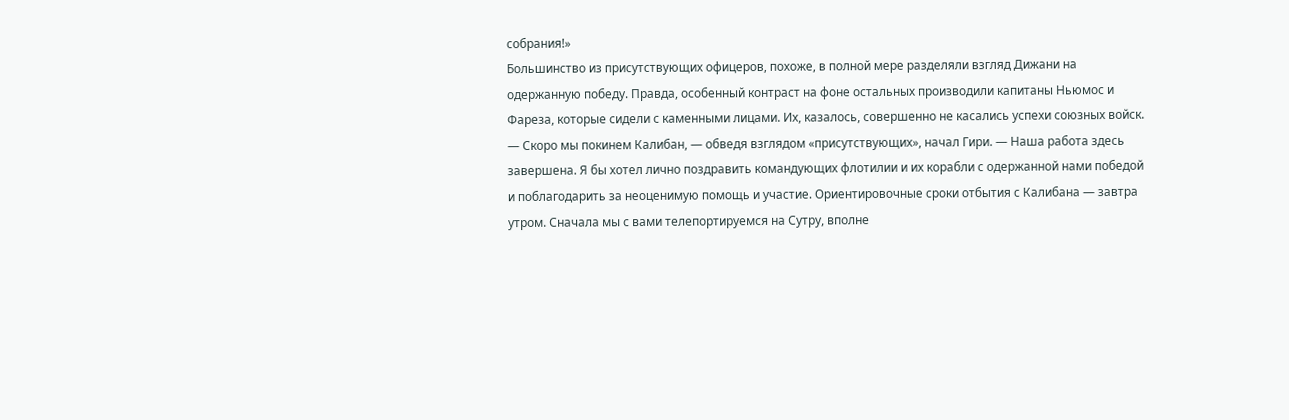собрания!»
Большинство из присутствующих офицеров, похоже, в полной мере разделяли взгляд Дижани на одержанную победу. Правда, особенный контраст на фоне остальных производили капитаны Ньюмос и Фареза, которые сидели с каменными лицами. Их, казалось, совершенно не касались успехи союзных войск.
— Скоро мы покинем Калибан, — обведя взглядом «присутствующих», начал Гири. — Наша работа здесь завершена. Я бы хотел лично поздравить командующих флотилии и их корабли с одержанной нами победой и поблагодарить за неоценимую помощь и участие. Ориентировочные сроки отбытия с Калибана — завтра утром. Сначала мы с вами телепортируемся на Сутру, вполне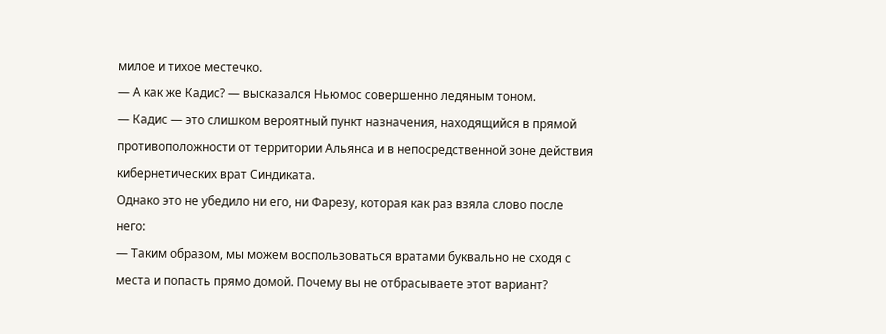милое и тихое местечко.
— А как же Кадис? — высказался Ньюмос совершенно ледяным тоном.
— Кадис — это слишком вероятный пункт назначения, находящийся в прямой противоположности от территории Альянса и в непосредственной зоне действия кибернетических врат Синдиката.
Однако это не убедило ни его, ни Фарезу, которая как раз взяла слово после него:
— Таким образом, мы можем воспользоваться вратами буквально не сходя с места и попасть прямо домой. Почему вы не отбрасываете этот вариант?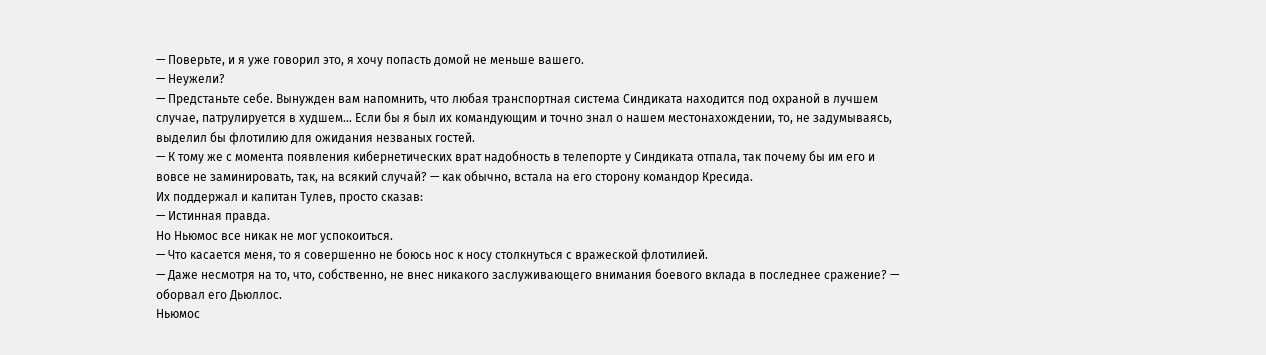— Поверьте, и я уже говорил это, я хочу попасть домой не меньше вашего.
— Неужели?
— Предстаньте себе. Вынужден вам напомнить, что любая транспортная система Синдиката находится под охраной в лучшем случае, патрулируется в худшем… Если бы я был их командующим и точно знал о нашем местонахождении, то, не задумываясь, выделил бы флотилию для ожидания незваных гостей.
— К тому же с момента появления кибернетических врат надобность в телепорте у Синдиката отпала, так почему бы им его и вовсе не заминировать, так, на всякий случай? — как обычно, встала на его сторону командор Кресида.
Их поддержал и капитан Тулев, просто сказав:
— Истинная правда.
Но Ньюмос все никак не мог успокоиться.
— Что касается меня, то я совершенно не боюсь нос к носу столкнуться с вражеской флотилией.
— Даже несмотря на то, что, собственно, не внес никакого заслуживающего внимания боевого вклада в последнее сражение? — оборвал его Дьюллос.
Ньюмос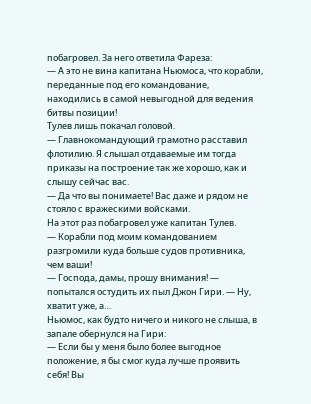побагровел. За него ответила Фареза:
— А это не вина капитана Ньюмоса, что корабли, переданные под его командование, находились в самой невыгодной для ведения битвы позиции!
Тулев лишь покачал головой.
— Главнокомандующий грамотно расставил флотилию. Я слышал отдаваемые им тогда приказы на построение так же хорошо, как и слышу сейчас вас.
— Да что вы понимаете! Вас даже и рядом не стояло с вражескими войсками.
На этот раз побагровел уже капитан Тулев.
— Корабли под моим командованием разгромили куда больше судов противника, чем ваши!
— Господа, дамы, прошу внимания! — попытался остудить их пыл Джон Гири. — Ну, хватит уже, а…
Ньюмос, как будто ничего и никого не слыша, в запале обернулся на Гири:
— Если бы у меня было более выгодное положение, я бы смог куда лучше проявить себя! Вы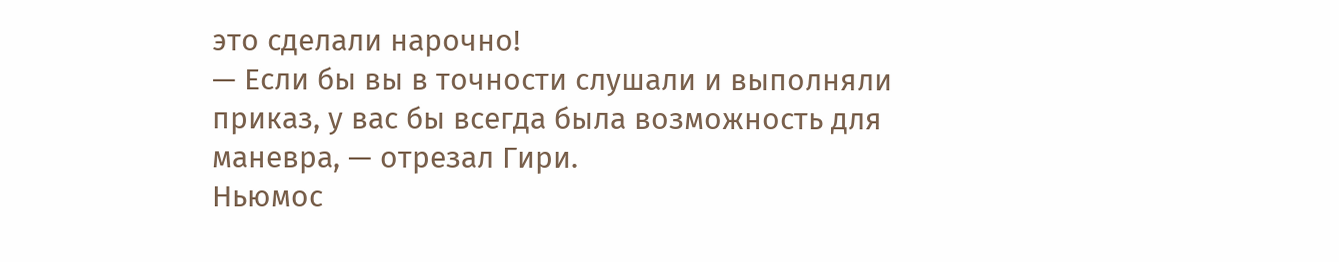это сделали нарочно!
— Если бы вы в точности слушали и выполняли приказ, у вас бы всегда была возможность для маневра, — отрезал Гири.
Ньюмос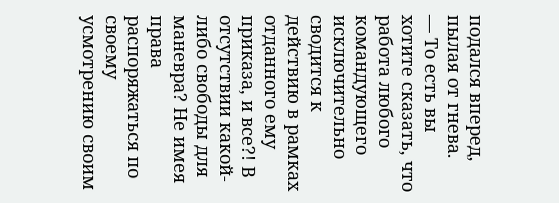подался вперед, пылая от гнева.
— То есть вы хотите сказать, что работа любого командующего исключительно сводится к действию в рамках отданного ему приказа, и все?! В отсутствии какой-либо свободы для маневра? Не имея права распоряжаться по своему усмотрению своим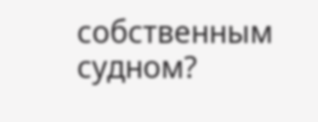собственным судном?